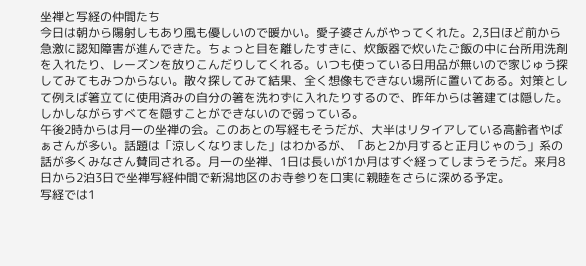坐禅と写経の仲間たち
今日は朝から陽射しもあり風も優しいので暖かい。愛子婆さんがやってくれた。2,3日ほど前から急激に認知障害が進んできた。ちょっと目を離したすきに、炊飯器で炊いたご飯の中に台所用洗剤を入れたり、レーズンを放りこんだりしてくれる。いつも使っている日用品が無いので家じゅう探してみてもみつからない。散々探してみて結果、全く想像もできない場所に置いてある。対策として例えば箸立てに使用済みの自分の箸を洗わずに入れたりするので、昨年からは箸建ては隠した。しかしながらすべてを隠すことができないので弱っている。
午後2時からは月一の坐禅の会。このあとの写経もそうだが、大半はリタイアしている高齢者やばぁさんが多い。話題は「涼しくなりました」はわかるが、「あと2か月すると正月じゃのう」系の話が多くみなさん賛同される。月一の坐禅、1日は長いが1か月はすぐ経ってしまうそうだ。来月8日から2泊3日で坐禅写経仲間で新潟地区のお寺参りを口実に親睦をさらに深める予定。
写経では1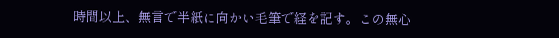時間以上、無言で半紙に向かい毛筆で経を記す。この無心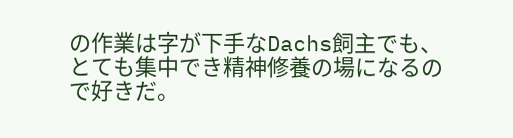の作業は字が下手なDachs飼主でも、とても集中でき精神修養の場になるので好きだ。